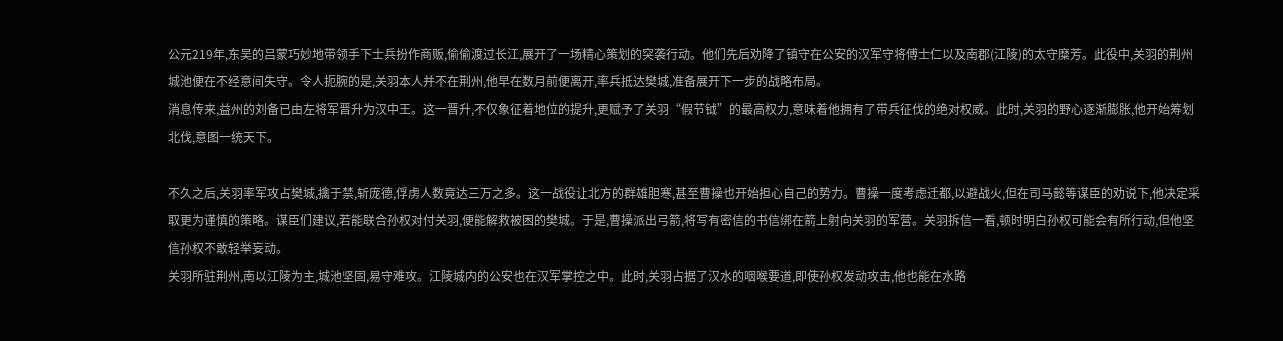公元219年,东吴的吕蒙巧妙地带领手下士兵扮作商贩,偷偷渡过长江,展开了一场精心策划的突袭行动。他们先后劝降了镇守在公安的汉军守将傅士仁以及南郡(江陵)的太守糜芳。此役中,关羽的荆州城池便在不经意间失守。令人扼腕的是,关羽本人并不在荆州,他早在数月前便离开,率兵抵达樊城,准备展开下一步的战略布局。
消息传来,益州的刘备已由左将军晋升为汉中王。这一晋升,不仅象征着地位的提升,更赋予了关羽“假节钺”的最高权力,意味着他拥有了带兵征伐的绝对权威。此时,关羽的野心逐渐膨胀,他开始筹划北伐,意图一统天下。

不久之后,关羽率军攻占樊城,擒于禁,斩庞德,俘虏人数竟达三万之多。这一战役让北方的群雄胆寒,甚至曹操也开始担心自己的势力。曹操一度考虑迁都,以避战火,但在司马懿等谋臣的劝说下,他决定采取更为谨慎的策略。谋臣们建议,若能联合孙权对付关羽,便能解救被困的樊城。于是,曹操派出弓箭,将写有密信的书信绑在箭上射向关羽的军营。关羽拆信一看,顿时明白孙权可能会有所行动,但他坚信孙权不敢轻举妄动。
关羽所驻荆州,南以江陵为主,城池坚固,易守难攻。江陵城内的公安也在汉军掌控之中。此时,关羽占据了汉水的咽喉要道,即使孙权发动攻击,他也能在水路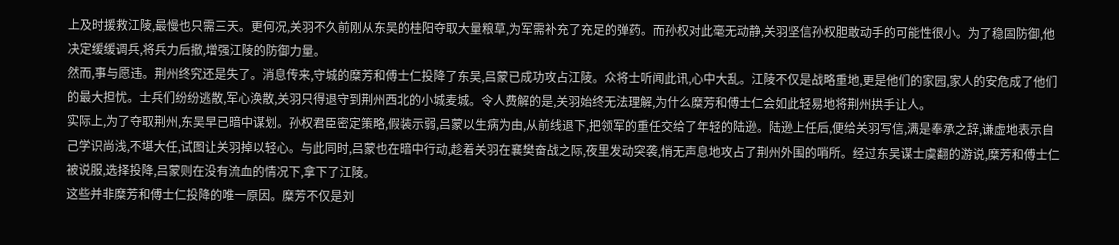上及时援救江陵,最慢也只需三天。更何况,关羽不久前刚从东吴的桂阳夺取大量粮草,为军需补充了充足的弹药。而孙权对此毫无动静,关羽坚信孙权胆敢动手的可能性很小。为了稳固防御,他决定缓缓调兵,将兵力后撤,增强江陵的防御力量。
然而,事与愿违。荆州终究还是失了。消息传来,守城的糜芳和傅士仁投降了东吴,吕蒙已成功攻占江陵。众将士听闻此讯,心中大乱。江陵不仅是战略重地,更是他们的家园,家人的安危成了他们的最大担忧。士兵们纷纷逃散,军心涣散,关羽只得退守到荆州西北的小城麦城。令人费解的是,关羽始终无法理解,为什么糜芳和傅士仁会如此轻易地将荆州拱手让人。
实际上,为了夺取荆州,东吴早已暗中谋划。孙权君臣密定策略,假装示弱,吕蒙以生病为由,从前线退下,把领军的重任交给了年轻的陆逊。陆逊上任后,便给关羽写信,满是奉承之辞,谦虚地表示自己学识尚浅,不堪大任,试图让关羽掉以轻心。与此同时,吕蒙也在暗中行动,趁着关羽在襄樊奋战之际,夜里发动突袭,悄无声息地攻占了荆州外围的哨所。经过东吴谋士虞翻的游说,糜芳和傅士仁被说服,选择投降,吕蒙则在没有流血的情况下,拿下了江陵。
这些并非糜芳和傅士仁投降的唯一原因。糜芳不仅是刘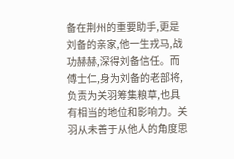备在荆州的重要助手,更是刘备的亲家,他一生戎马,战功赫赫,深得刘备信任。而傅士仁,身为刘备的老部将,负责为关羽筹集粮草,也具有相当的地位和影响力。关羽从未善于从他人的角度思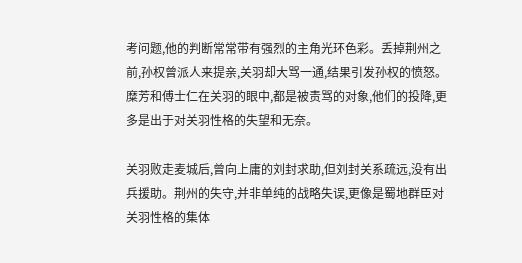考问题,他的判断常常带有强烈的主角光环色彩。丢掉荆州之前,孙权曾派人来提亲,关羽却大骂一通,结果引发孙权的愤怒。糜芳和傅士仁在关羽的眼中,都是被责骂的对象,他们的投降,更多是出于对关羽性格的失望和无奈。

关羽败走麦城后,曾向上庸的刘封求助,但刘封关系疏远,没有出兵援助。荆州的失守,并非单纯的战略失误,更像是蜀地群臣对关羽性格的集体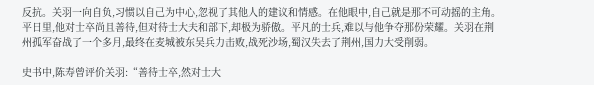反抗。关羽一向自负,习惯以自己为中心,忽视了其他人的建议和情感。在他眼中,自己就是那不可动摇的主角。平日里,他对士卒尚且善待,但对待士大夫和部下,却极为骄傲。平凡的士兵,难以与他争夺那份荣耀。关羽在荆州孤军奋战了一个多月,最终在麦城被东吴兵力击败,战死沙场,蜀汉失去了荆州,国力大受削弱。

史书中,陈寿曾评价关羽:“善待士卒,然对士大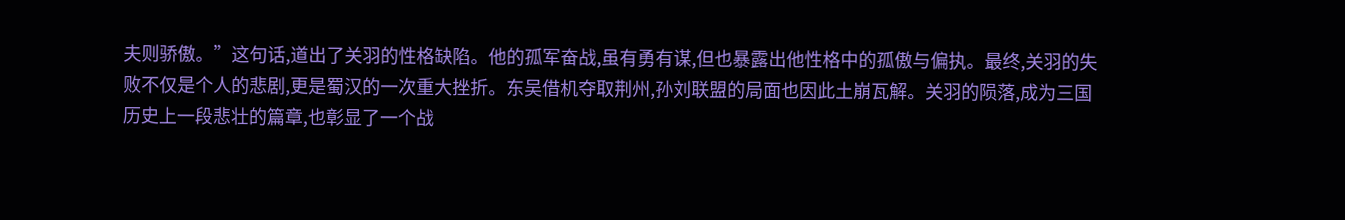夫则骄傲。”这句话,道出了关羽的性格缺陷。他的孤军奋战,虽有勇有谋,但也暴露出他性格中的孤傲与偏执。最终,关羽的失败不仅是个人的悲剧,更是蜀汉的一次重大挫折。东吴借机夺取荆州,孙刘联盟的局面也因此土崩瓦解。关羽的陨落,成为三国历史上一段悲壮的篇章,也彰显了一个战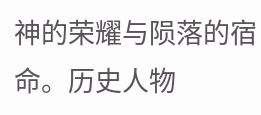神的荣耀与陨落的宿命。历史人物